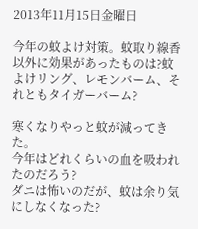2013年11月15日金曜日

今年の蚊よけ対策。蚊取り線香以外に効果があったものは?蚊よけリング、レモンバーム、それともタイガーバーム?

寒くなりやっと蚊が減ってきた。
今年はどれくらいの血を吸われたのだろう?
ダニは怖いのだが、蚊は余り気にしなくなった?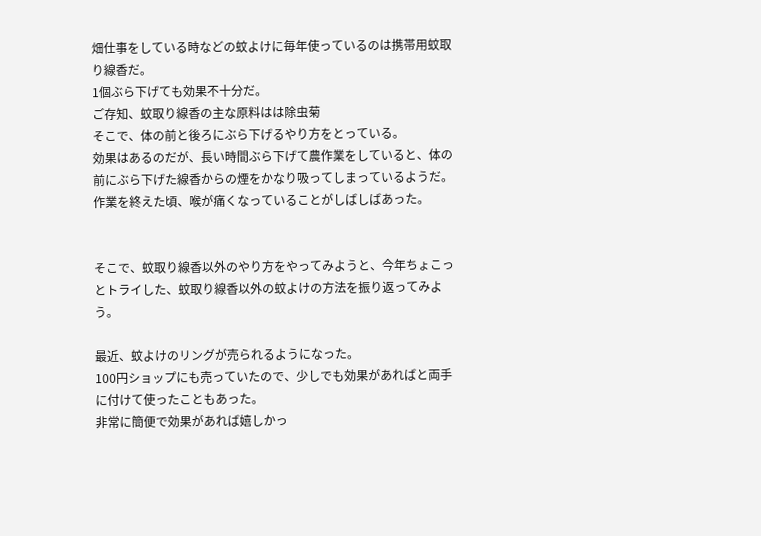畑仕事をしている時などの蚊よけに毎年使っているのは携帯用蚊取り線香だ。
1個ぶら下げても効果不十分だ。
ご存知、蚊取り線香の主な原料はは除虫菊
そこで、体の前と後ろにぶら下げるやり方をとっている。
効果はあるのだが、長い時間ぶら下げて農作業をしていると、体の前にぶら下げた線香からの煙をかなり吸ってしまっているようだ。作業を終えた頃、喉が痛くなっていることがしばしばあった。


そこで、蚊取り線香以外のやり方をやってみようと、今年ちょこっとトライした、蚊取り線香以外の蚊よけの方法を振り返ってみよう。

最近、蚊よけのリングが売られるようになった。
100円ショップにも売っていたので、少しでも効果があればと両手に付けて使ったこともあった。
非常に簡便で効果があれば嬉しかっ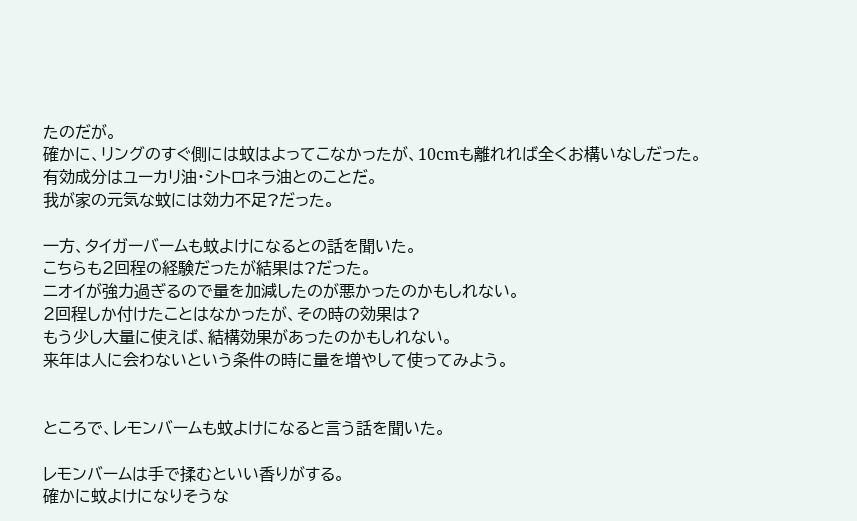たのだが。
確かに、リングのすぐ側には蚊はよってこなかったが、10cmも離れれば全くお構いなしだった。
有効成分はユーカリ油・シトロネラ油とのことだ。
我が家の元気な蚊には効力不足?だった。

一方、タイガーバームも蚊よけになるとの話を聞いた。
こちらも2回程の経験だったが結果は?だった。
ニオイが強力過ぎるので量を加減したのが悪かったのかもしれない。
2回程しか付けたことはなかったが、その時の効果は?
もう少し大量に使えば、結構効果があったのかもしれない。
来年は人に会わないという条件の時に量を増やして使ってみよう。


ところで、レモンバームも蚊よけになると言う話を聞いた。

レモンバームは手で揉むといい香りがする。
確かに蚊よけになりそうな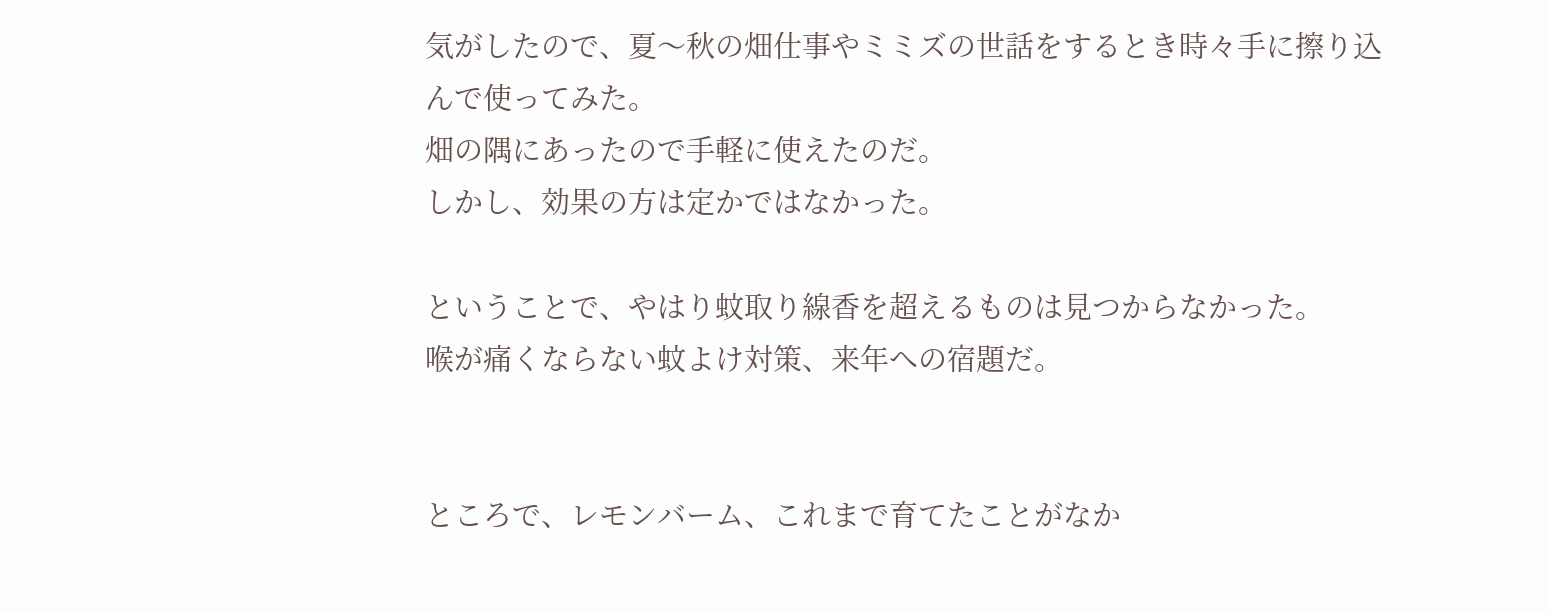気がしたので、夏〜秋の畑仕事やミミズの世話をするとき時々手に擦り込んで使ってみた。
畑の隅にあったので手軽に使えたのだ。
しかし、効果の方は定かではなかった。

ということで、やはり蚊取り線香を超えるものは見つからなかった。
喉が痛くならない蚊よけ対策、来年への宿題だ。


ところで、レモンバーム、これまで育てたことがなか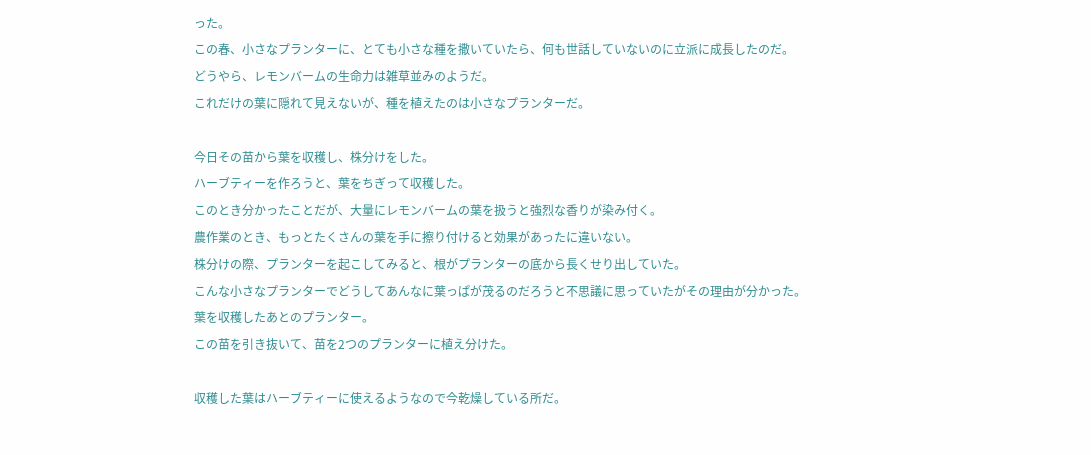った。
この春、小さなプランターに、とても小さな種を撒いていたら、何も世話していないのに立派に成長したのだ。
どうやら、レモンバームの生命力は雑草並みのようだ。
これだけの葉に隠れて見えないが、種を植えたのは小さなプランターだ。

今日その苗から葉を収穫し、株分けをした。
ハーブティーを作ろうと、葉をちぎって収穫した。
このとき分かったことだが、大量にレモンバームの葉を扱うと強烈な香りが染み付く。
農作業のとき、もっとたくさんの葉を手に擦り付けると効果があったに違いない。
株分けの際、プランターを起こしてみると、根がプランターの底から長くせり出していた。
こんな小さなプランターでどうしてあんなに葉っぱが茂るのだろうと不思議に思っていたがその理由が分かった。
葉を収穫したあとのプランター。
この苗を引き抜いて、苗を2つのプランターに植え分けた。

収穫した葉はハーブティーに使えるようなので今乾燥している所だ。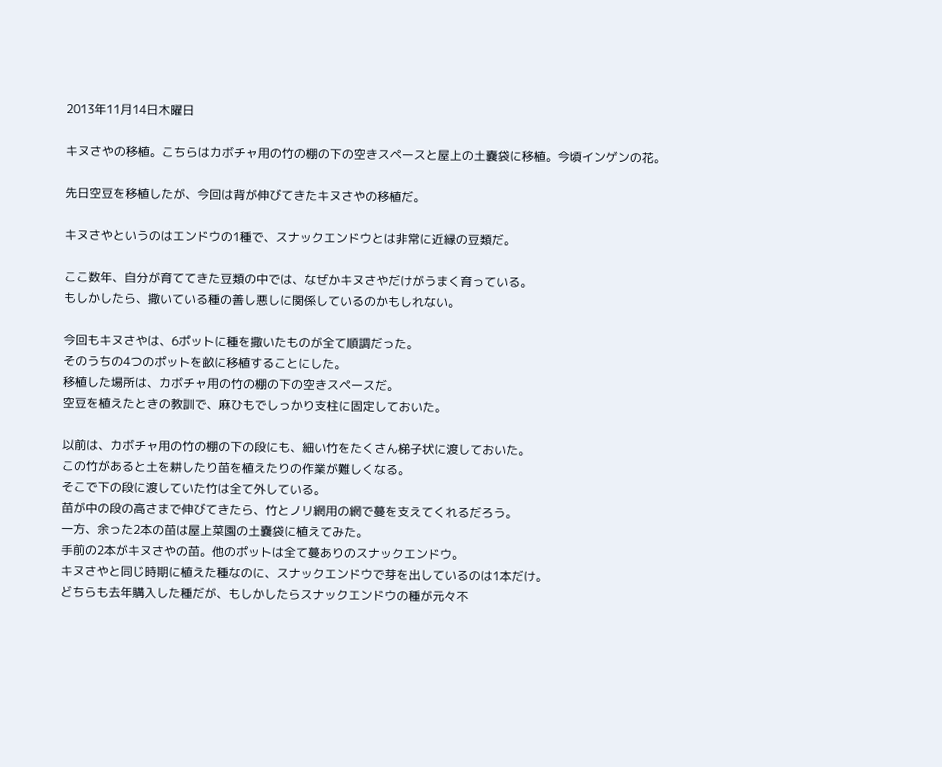2013年11月14日木曜日

キヌさやの移植。こちらはカボチャ用の竹の棚の下の空きスペースと屋上の土嚢袋に移植。今頃インゲンの花。

先日空豆を移植したが、今回は背が伸びてきたキヌさやの移植だ。

キヌさやというのはエンドウの1種で、スナックエンドウとは非常に近縁の豆類だ。

ここ数年、自分が育ててきた豆類の中では、なぜかキヌさやだけがうまく育っている。
もしかしたら、撒いている種の善し悪しに関係しているのかもしれない。

今回もキヌさやは、6ポットに種を撒いたものが全て順調だった。
そのうちの4つのポットを畝に移植することにした。
移植した場所は、カボチャ用の竹の棚の下の空きスペースだ。
空豆を植えたときの教訓で、麻ひもでしっかり支柱に固定しておいた。

以前は、カボチャ用の竹の棚の下の段にも、細い竹をたくさん梯子状に渡しておいた。
この竹があると土を耕したり苗を植えたりの作業が難しくなる。
そこで下の段に渡していた竹は全て外している。
苗が中の段の高さまで伸びてきたら、竹とノリ網用の網で蔓を支えてくれるだろう。
一方、余った2本の苗は屋上菜園の土嚢袋に植えてみた。
手前の2本がキヌさやの苗。他のポットは全て蔓ありのスナックエンドウ。
キヌさやと同じ時期に植えた種なのに、スナックエンドウで芽を出しているのは1本だけ。
どちらも去年購入した種だが、もしかしたらスナックエンドウの種が元々不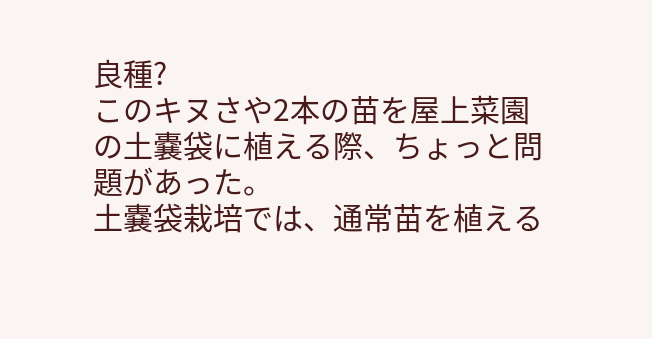良種?
このキヌさや2本の苗を屋上菜園の土嚢袋に植える際、ちょっと問題があった。
土嚢袋栽培では、通常苗を植える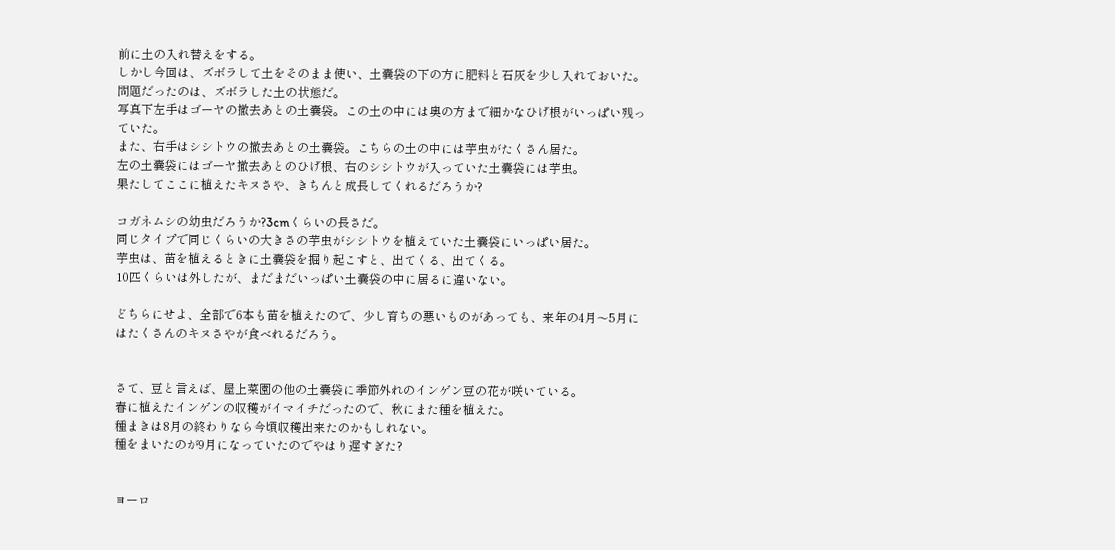前に土の入れ替えをする。
しかし今回は、ズボラして土をそのまま使い、土嚢袋の下の方に肥料と石灰を少し入れておいた。
問題だったのは、ズボラした土の状態だ。
写真下左手はゴーヤの撤去あとの土嚢袋。この土の中には奥の方まで細かなひげ根がいっぱい残っていた。
また、右手はシシトウの撤去あとの土嚢袋。こちらの土の中には芋虫がたくさん居た。
左の土嚢袋にはゴーヤ撤去あとのひげ根、右のシシトウが入っていた土嚢袋には芋虫。
果たしてここに植えたキヌさや、きちんと成長してくれるだろうか?

コガネムシの幼虫だろうか?3cmくらいの長さだ。
同じタイプで同じくらいの大きさの芋虫がシシトウを植えていた土嚢袋にいっぱい居た。
芋虫は、苗を植えるときに土嚢袋を掘り起こすと、出てくる、出てくる。
10匹くらいは外したが、まだまだいっぱい土嚢袋の中に居るに違いない。

どちらにせよ、全部で6本も苗を植えたので、少し育ちの悪いものがあっても、来年の4月〜5月にはたくさんのキヌさやが食べれるだろう。


さて、豆と言えば、屋上菜園の他の土嚢袋に季節外れのインゲン豆の花が咲いている。
春に植えたインゲンの収穫がイマイチだったので、秋にまた種を植えた。
種まきは8月の終わりなら今頃収穫出来たのかもしれない。
種をまいたのが9月になっていたのでやはり遅すぎた?


ヨーロ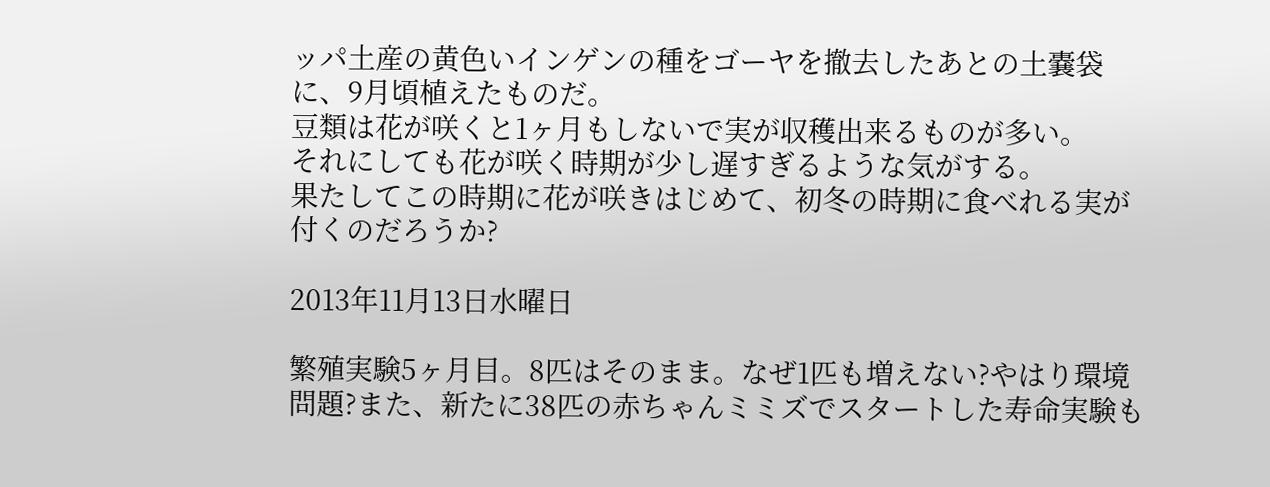ッパ土産の黄色いインゲンの種をゴーヤを撤去したあとの土嚢袋に、9月頃植えたものだ。
豆類は花が咲くと1ヶ月もしないで実が収穫出来るものが多い。
それにしても花が咲く時期が少し遅すぎるような気がする。
果たしてこの時期に花が咲きはじめて、初冬の時期に食べれる実が付くのだろうか?

2013年11月13日水曜日

繁殖実験5ヶ月目。8匹はそのまま。なぜ1匹も増えない?やはり環境問題?また、新たに38匹の赤ちゃんミミズでスタートした寿命実験も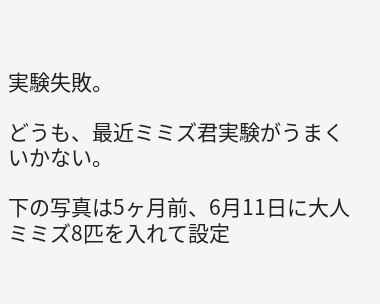実験失敗。

どうも、最近ミミズ君実験がうまくいかない。

下の写真は5ヶ月前、6月11日に大人ミミズ8匹を入れて設定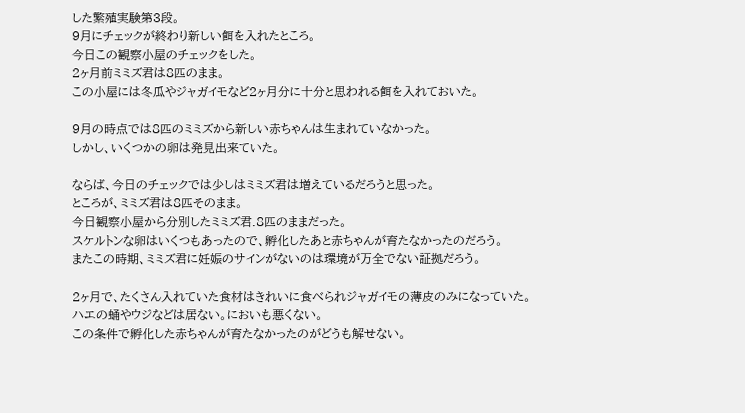した繁殖実験第3段。
9月にチェックが終わり新しい餌を入れたところ。
今日この観察小屋のチェックをした。
2ヶ月前ミミズ君は8匹のまま。
この小屋には冬瓜やジャガイモなど2ヶ月分に十分と思われる餌を入れておいた。

9月の時点では8匹のミミズから新しい赤ちゃんは生まれていなかった。
しかし、いくつかの卵は発見出来ていた。

ならば、今日のチェックでは少しはミミズ君は増えているだろうと思った。
ところが、ミミズ君は8匹そのまま。
今日観察小屋から分別したミミズ君.8匹のままだった。
スケルトンな卵はいくつもあったので、孵化したあと赤ちゃんが育たなかったのだろう。
またこの時期、ミミズ君に妊娠のサインがないのは環境が万全でない証拠だろう。

2ヶ月で、たくさん入れていた食材はきれいに食べられジャガイモの薄皮のみになっていた。
ハエの蛹やウジなどは居ない。においも悪くない。
この条件で孵化した赤ちゃんが育たなかったのがどうも解せない。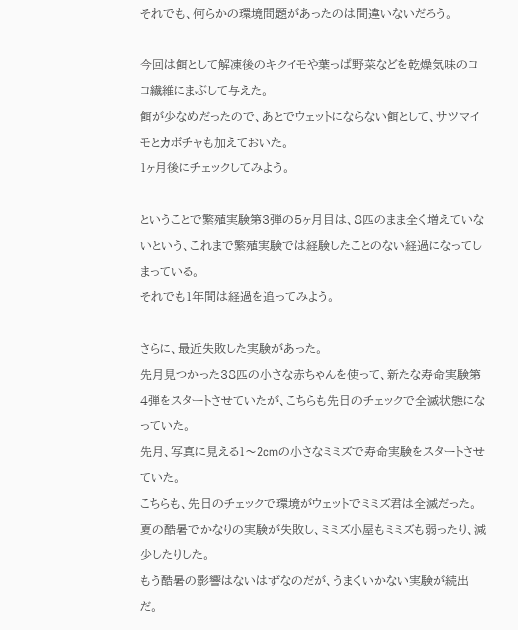それでも、何らかの環境問題があったのは間違いないだろう。

今回は餌として解凍後のキクイモや葉っぱ野菜などを乾燥気味のココ繊維にまぶして与えた。
餌が少なめだったので、あとでウェットにならない餌として、サツマイモとカボチャも加えておいた。
1ヶ月後にチェックしてみよう。

ということで繁殖実験第3弾の5ヶ月目は、8匹のまま全く増えていないという、これまで繁殖実験では経験したことのない経過になってしまっている。
それでも1年間は経過を追ってみよう。

さらに、最近失敗した実験があった。
先月見つかった38匹の小さな赤ちゃんを使って、新たな寿命実験第4弾をスタートさせていたが、こちらも先日のチェックで全滅状態になっていた。
先月、写真に見える1〜2cmの小さなミミズで寿命実験をスタートさせていた。
こちらも、先日のチェックで環境がウェットでミミズ君は全滅だった。
夏の酷暑でかなりの実験が失敗し、ミミズ小屋もミミズも弱ったり、減少したりした。
もう酷暑の影響はないはずなのだが、うまくいかない実験が続出だ。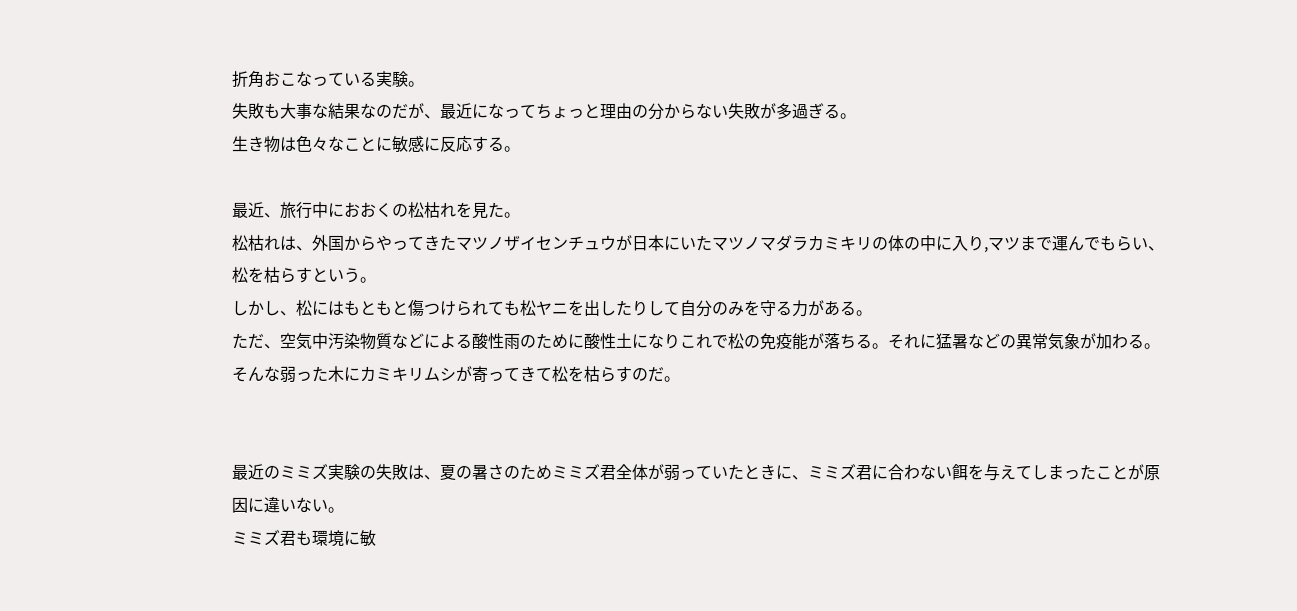折角おこなっている実験。
失敗も大事な結果なのだが、最近になってちょっと理由の分からない失敗が多過ぎる。
生き物は色々なことに敏感に反応する。

最近、旅行中におおくの松枯れを見た。
松枯れは、外国からやってきたマツノザイセンチュウが日本にいたマツノマダラカミキリの体の中に入り,マツまで運んでもらい、松を枯らすという。
しかし、松にはもともと傷つけられても松ヤニを出したりして自分のみを守る力がある。
ただ、空気中汚染物質などによる酸性雨のために酸性土になりこれで松の免疫能が落ちる。それに猛暑などの異常気象が加わる。
そんな弱った木にカミキリムシが寄ってきて松を枯らすのだ。


最近のミミズ実験の失敗は、夏の暑さのためミミズ君全体が弱っていたときに、ミミズ君に合わない餌を与えてしまったことが原因に違いない。
ミミズ君も環境に敏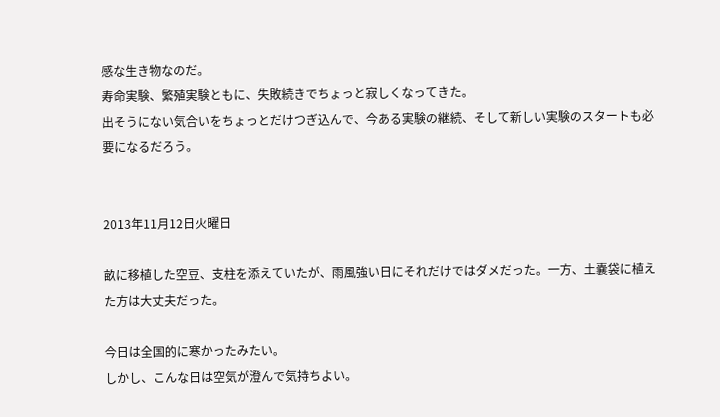感な生き物なのだ。
寿命実験、繁殖実験ともに、失敗続きでちょっと寂しくなってきた。
出そうにない気合いをちょっとだけつぎ込んで、今ある実験の継続、そして新しい実験のスタートも必要になるだろう。


2013年11月12日火曜日

畝に移植した空豆、支柱を添えていたが、雨風強い日にそれだけではダメだった。一方、土嚢袋に植えた方は大丈夫だった。

今日は全国的に寒かったみたい。
しかし、こんな日は空気が澄んで気持ちよい。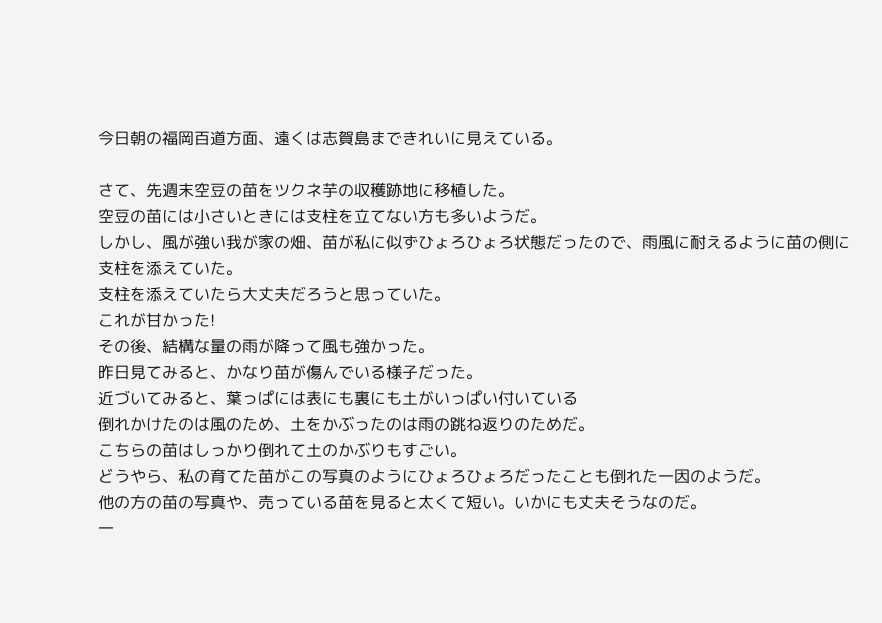今日朝の福岡百道方面、遠くは志賀島まできれいに見えている。

さて、先週末空豆の苗をツクネ芋の収穫跡地に移植した。
空豆の苗には小さいときには支柱を立てない方も多いようだ。
しかし、風が強い我が家の畑、苗が私に似ずひょろひょろ状態だったので、雨風に耐えるように苗の側に支柱を添えていた。
支柱を添えていたら大丈夫だろうと思っていた。
これが甘かった!
その後、結構な量の雨が降って風も強かった。
昨日見てみると、かなり苗が傷んでいる様子だった。
近づいてみると、葉っぱには表にも裏にも土がいっぱい付いている
倒れかけたのは風のため、土をかぶったのは雨の跳ね返りのためだ。
こちらの苗はしっかり倒れて土のかぶりもすごい。
どうやら、私の育てた苗がこの写真のようにひょろひょろだったことも倒れた一因のようだ。
他の方の苗の写真や、売っている苗を見ると太くて短い。いかにも丈夫そうなのだ。
一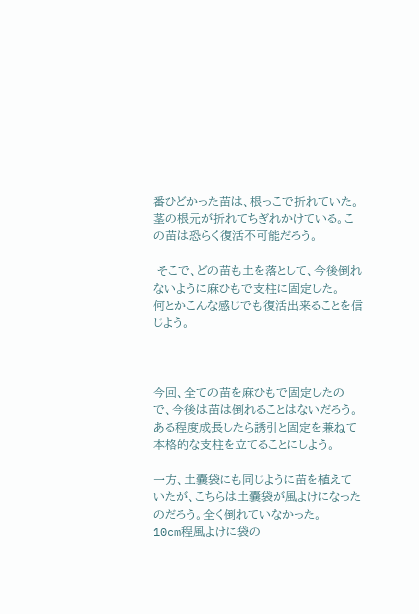番ひどかった苗は、根っこで折れていた。
茎の根元が折れてちぎれかけている。この苗は恐らく復活不可能だろう。

 そこで、どの苗も土を落として、今後倒れないように麻ひもで支柱に固定した。
何とかこんな感じでも復活出来ることを信じよう。



今回、全ての苗を麻ひもで固定したので、今後は苗は倒れることはないだろう。
ある程度成長したら誘引と固定を兼ねて本格的な支柱を立てることにしよう。

一方、土嚢袋にも同じように苗を植えていたが、こちらは土嚢袋が風よけになったのだろう。全く倒れていなかった。
10cm程風よけに袋の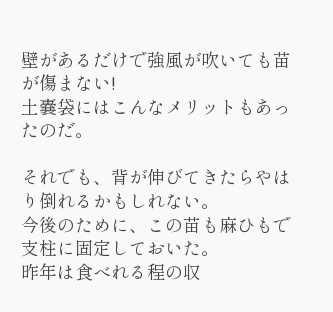壁があるだけで強風が吹いても苗が傷まない!
土嚢袋にはこんなメリットもあったのだ。

それでも、背が伸びてきたらやはり倒れるかもしれない。
今後のために、この苗も麻ひもで支柱に固定しておいた。
昨年は食べれる程の収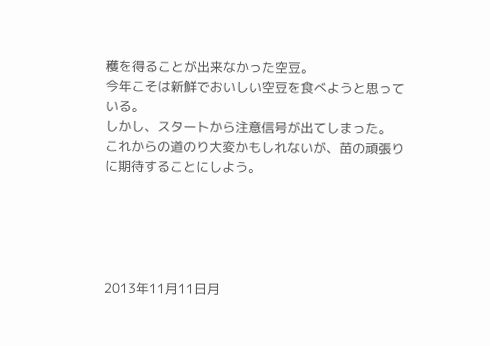穫を得ることが出来なかった空豆。
今年こそは新鮮でおいしい空豆を食べようと思っている。
しかし、スタートから注意信号が出てしまった。
これからの道のり大変かもしれないが、苗の頑張りに期待することにしよう。





2013年11月11日月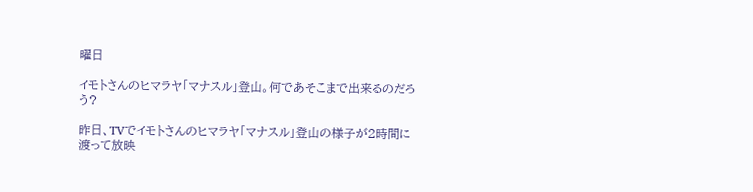曜日

イモトさんのヒマラヤ「マナスル」登山。何であそこまで出来るのだろう?

昨日、TVでイモトさんのヒマラヤ「マナスル」登山の様子が2時間に渡って放映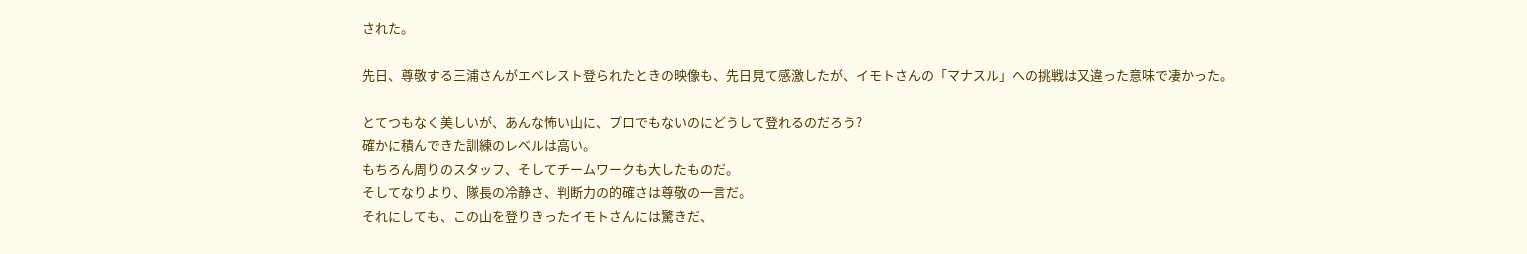された。

先日、尊敬する三浦さんがエベレスト登られたときの映像も、先日見て感激したが、イモトさんの「マナスル」への挑戦は又違った意味で凄かった。

とてつもなく美しいが、あんな怖い山に、プロでもないのにどうして登れるのだろう?
確かに積んできた訓練のレベルは高い。
もちろん周りのスタッフ、そしてチームワークも大したものだ。
そしてなりより、隊長の冷静さ、判断力の的確さは尊敬の一言だ。
それにしても、この山を登りきったイモトさんには驚きだ、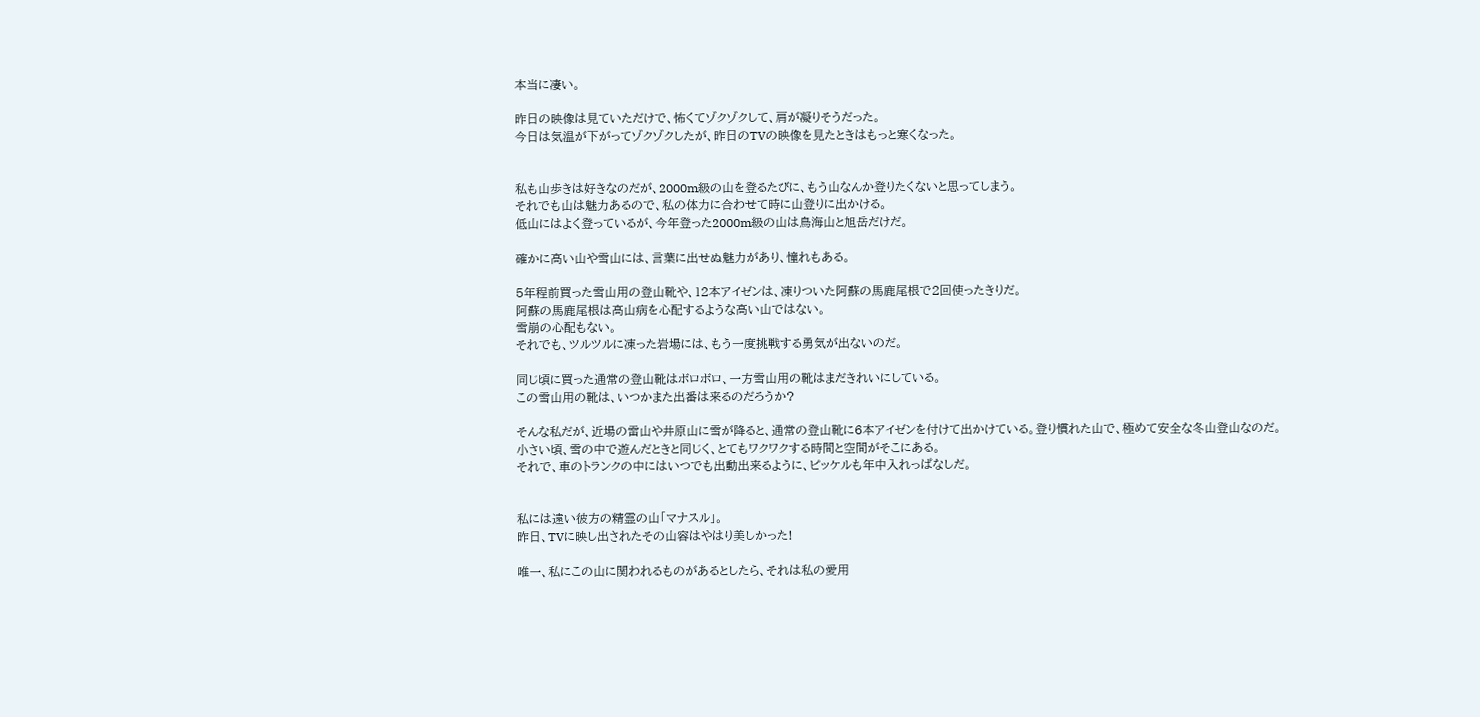本当に凄い。

昨日の映像は見ていただけで、怖くてゾクゾクして、肩が凝りそうだった。
今日は気温が下がってゾクゾクしたが、昨日のTVの映像を見たときはもっと寒くなった。


私も山歩きは好きなのだが、2000m級の山を登るたびに、もう山なんか登りたくないと思ってしまう。
それでも山は魅力あるので、私の体力に合わせて時に山登りに出かける。
低山にはよく登っているが、今年登った2000m級の山は鳥海山と旭岳だけだ。

確かに高い山や雪山には、言葉に出せぬ魅力があり、憧れもある。

5年程前買った雪山用の登山靴や、12本アイゼンは、凍りついた阿蘇の馬鹿尾根で2回使ったきりだ。
阿蘇の馬鹿尾根は高山病を心配するような高い山ではない。
雪崩の心配もない。
それでも、ツルツルに凍った岩場には、もう一度挑戦する勇気が出ないのだ。

同じ頃に買った通常の登山靴はボロボロ、一方雪山用の靴はまだきれいにしている。
この雪山用の靴は、いつかまた出番は来るのだろうか?

そんな私だが、近場の雷山や井原山に雪が降ると、通常の登山靴に6本アイゼンを付けて出かけている。登り慣れた山で、極めて安全な冬山登山なのだ。
小さい頃、雪の中で遊んだときと同じく、とてもワクワクする時間と空間がそこにある。
それで、車のトランクの中にはいつでも出動出来るように、ピッケルも年中入れっぱなしだ。


私には遠い彼方の精霊の山「マナスル」。
昨日、TVに映し出されたその山容はやはり美しかった!

唯一、私にこの山に関われるものがあるとしたら、それは私の愛用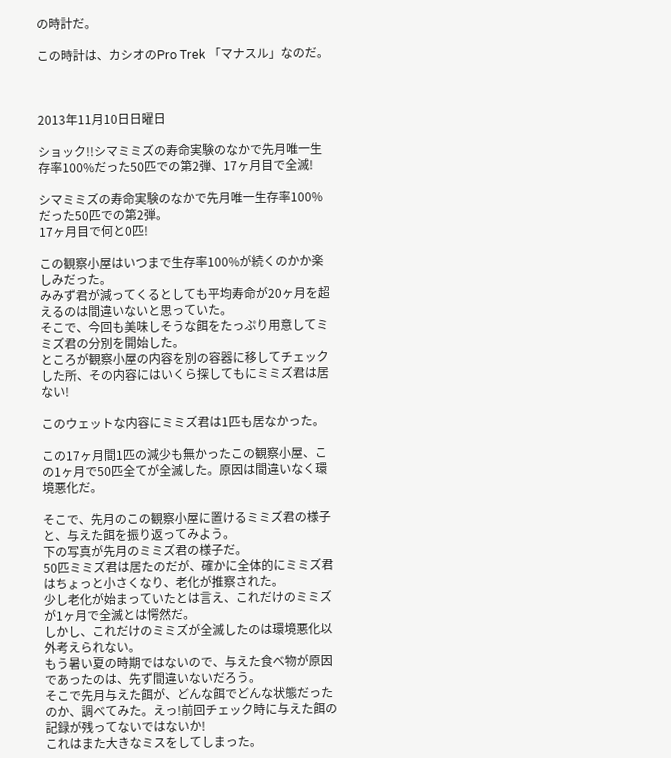の時計だ。

この時計は、カシオのPro Trek 「マナスル」なのだ。



2013年11月10日日曜日

ショック!!シマミミズの寿命実験のなかで先月唯一生存率100%だった50匹での第2弾、17ヶ月目で全滅!

シマミミズの寿命実験のなかで先月唯一生存率100%だった50匹での第2弾。
17ヶ月目で何と0匹!

この観察小屋はいつまで生存率100%が続くのかか楽しみだった。
みみず君が減ってくるとしても平均寿命が20ヶ月を超えるのは間違いないと思っていた。
そこで、今回も美味しそうな餌をたっぷり用意してミミズ君の分別を開始した。
ところが観察小屋の内容を別の容器に移してチェックした所、その内容にはいくら探してもにミミズ君は居ない!

このウェットな内容にミミズ君は1匹も居なかった。

この17ヶ月間1匹の減少も無かったこの観察小屋、この1ヶ月で50匹全てが全滅した。原因は間違いなく環境悪化だ。

そこで、先月のこの観察小屋に置けるミミズ君の様子と、与えた餌を振り返ってみよう。
下の写真が先月のミミズ君の様子だ。
50匹ミミズ君は居たのだが、確かに全体的にミミズ君はちょっと小さくなり、老化が推察された。
少し老化が始まっていたとは言え、これだけのミミズが1ヶ月で全滅とは愕然だ。
しかし、これだけのミミズが全滅したのは環境悪化以外考えられない。
もう暑い夏の時期ではないので、与えた食べ物が原因であったのは、先ず間違いないだろう。
そこで先月与えた餌が、どんな餌でどんな状態だったのか、調べてみた。えっ!前回チェック時に与えた餌の記録が残ってないではないか!
これはまた大きなミスをしてしまった。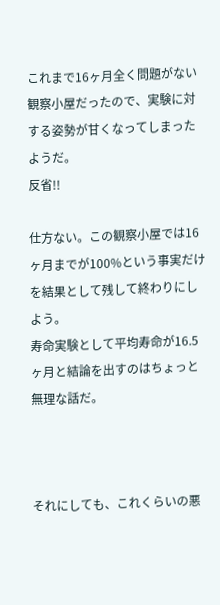これまで16ヶ月全く問題がない観察小屋だったので、実験に対する姿勢が甘くなってしまったようだ。
反省!!

仕方ない。この観察小屋では16ヶ月までが100%という事実だけを結果として残して終わりにしよう。
寿命実験として平均寿命が16.5ヶ月と結論を出すのはちょっと無理な話だ。



それにしても、これくらいの悪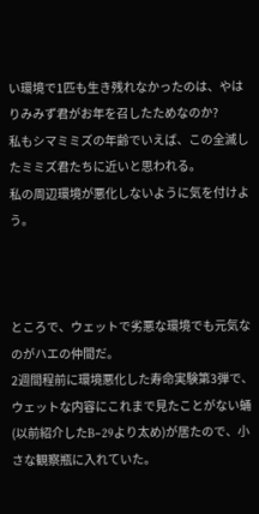い環境で1匹も生き残れなかったのは、やはりみみず君がお年を召したためなのか?
私もシマミミズの年齢でいえば、この全滅したミミズ君たちに近いと思われる。
私の周辺環境が悪化しないように気を付けよう。



ところで、ウェットで劣悪な環境でも元気なのがハエの仲間だ。
2週間程前に環境悪化した寿命実験第3弾で、ウェットな内容にこれまで見たことがない蛹(以前紹介したB−29より太め)が居たので、小さな観察瓶に入れていた。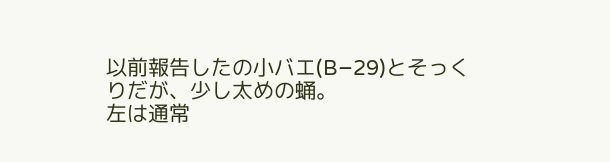以前報告したの小バエ(B−29)とそっくりだが、少し太めの蛹。
左は通常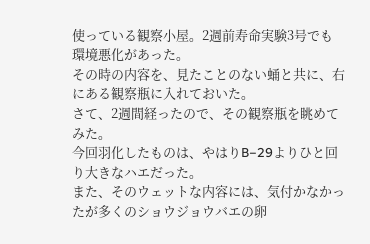使っている観察小屋。2週前寿命実験3号でも環境悪化があった。
その時の内容を、見たことのない蛹と共に、右にある観察瓶に入れておいた。
さて、2週間経ったので、その観察瓶を眺めてみた。
今回羽化したものは、やはりB−29よりひと回り大きなハエだった。
また、そのウェットな内容には、気付かなかったが多くのショウジョウバエの卵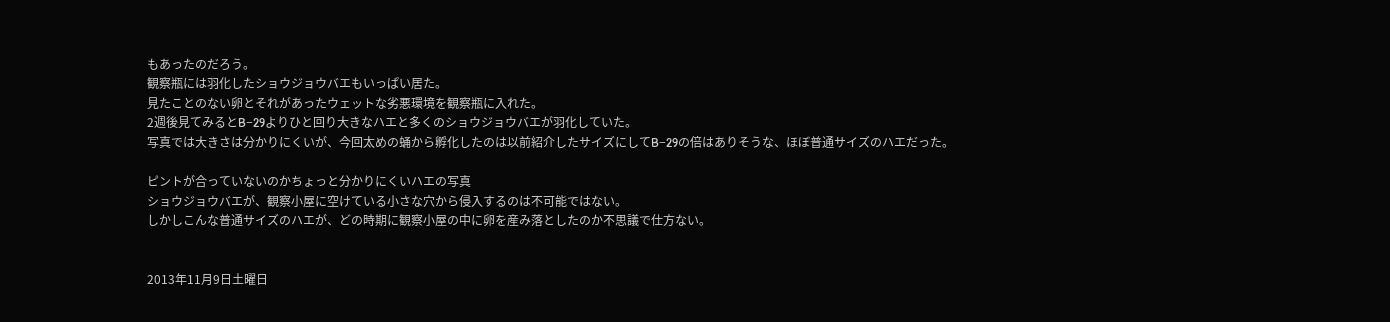もあったのだろう。
観察瓶には羽化したショウジョウバエもいっぱい居た。
見たことのない卵とそれがあったウェットな劣悪環境を観察瓶に入れた。
2週後見てみるとB−29よりひと回り大きなハエと多くのショウジョウバエが羽化していた。
写真では大きさは分かりにくいが、今回太めの蛹から孵化したのは以前紹介したサイズにしてB−29の倍はありそうな、ほぼ普通サイズのハエだった。

ピントが合っていないのかちょっと分かりにくいハエの写真
ショウジョウバエが、観察小屋に空けている小さな穴から侵入するのは不可能ではない。
しかしこんな普通サイズのハエが、どの時期に観察小屋の中に卵を産み落としたのか不思議で仕方ない。


2013年11月9日土曜日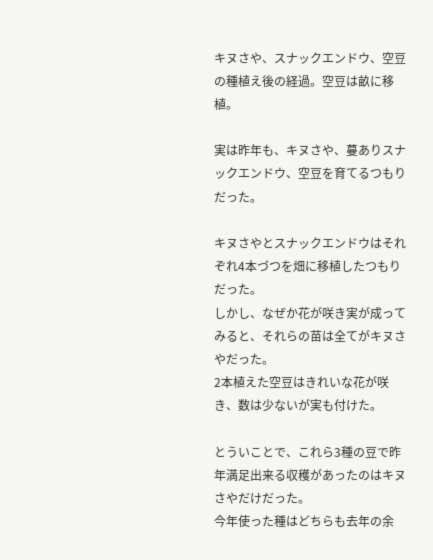キヌさや、スナックエンドウ、空豆の種植え後の経過。空豆は畝に移植。

実は昨年も、キヌさや、蔓ありスナックエンドウ、空豆を育てるつもりだった。

キヌさやとスナックエンドウはそれぞれ4本づつを畑に移植したつもりだった。
しかし、なぜか花が咲き実が成ってみると、それらの苗は全てがキヌさやだった。
2本植えた空豆はきれいな花が咲き、数は少ないが実も付けた。

とういことで、これら3種の豆で昨年満足出来る収穫があったのはキヌさやだけだった。
今年使った種はどちらも去年の余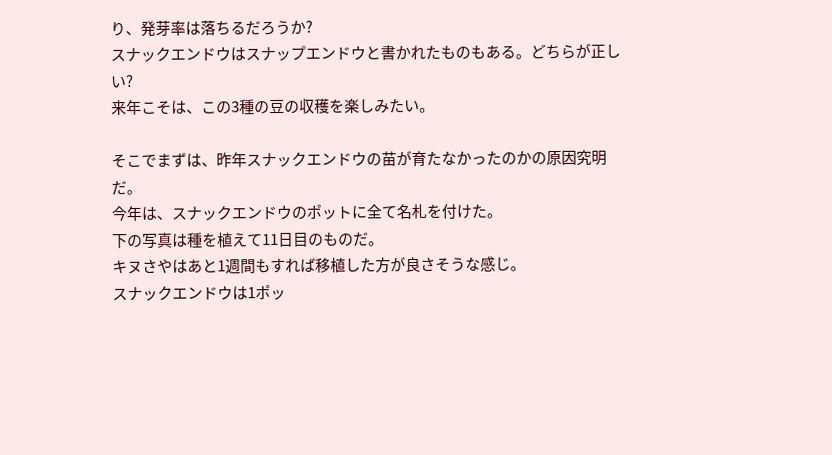り、発芽率は落ちるだろうか?
スナックエンドウはスナップエンドウと書かれたものもある。どちらが正しい?
来年こそは、この3種の豆の収穫を楽しみたい。

そこでまずは、昨年スナックエンドウの苗が育たなかったのかの原因究明だ。
今年は、スナックエンドウのポットに全て名札を付けた。
下の写真は種を植えて11日目のものだ。
キヌさやはあと1週間もすれば移植した方が良さそうな感じ。
スナックエンドウは1ポッ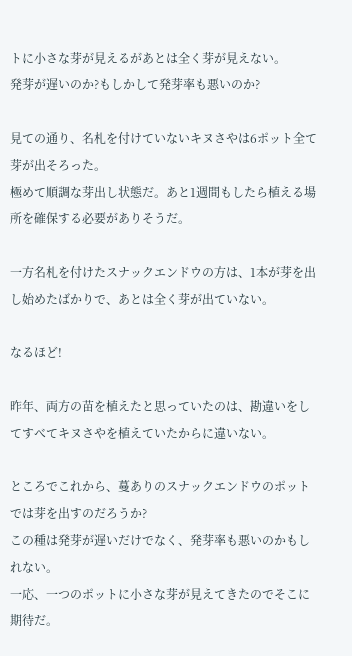トに小さな芽が見えるがあとは全く芽が見えない。
発芽が遅いのか?もしかして発芽率も悪いのか?

見ての通り、名札を付けていないキヌさやは6ポット全て芽が出そろった。
極めて順調な芽出し状態だ。あと1週間もしたら植える場所を確保する必要がありそうだ。

一方名札を付けたスナックエンドウの方は、1本が芽を出し始めたばかりで、あとは全く芽が出ていない。

なるほど!

昨年、両方の苗を植えたと思っていたのは、勘違いをしてすべてキヌさやを植えていたからに違いない。

ところでこれから、蔓ありのスナックエンドウのポットでは芽を出すのだろうか?
この種は発芽が遅いだけでなく、発芽率も悪いのかもしれない。
一応、一つのポットに小さな芽が見えてきたのでそこに期待だ。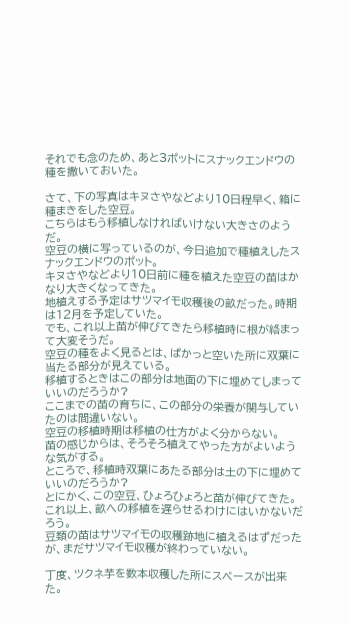それでも念のため、あと3ポットにスナックエンドウの種を撒いておいた。

さて、下の写真はキヌさやなどより10日程早く、箱に種まきをした空豆。
こちらはもう移植しなければいけない大きさのようだ。
空豆の横に写っているのが、今日追加で種植えしたスナックエンドウのポット。
キヌさやなどより10日前に種を植えた空豆の苗はかなり大きくなってきた。
地植えする予定はサツマイモ収穫後の畝だった。時期は12月を予定していた。
でも、これ以上苗が伸びてきたら移植時に根が絡まって大変そうだ。
空豆の種をよく見るとは、ぱかっと空いた所に双葉に当たる部分が見えている。
移植するときはこの部分は地面の下に埋めてしまっていいのだろうか?
ここまでの苗の育ちに、この部分の栄養が関与していたのは間違いない。
空豆の移植時期は移植の仕方がよく分からない。
苗の感じからは、そろそろ植えてやった方がよいような気がする。
ところで、移植時双葉にあたる部分は土の下に埋めていいのだろうか?
とにかく、この空豆、ひょろひょろと苗が伸びてきた。
これ以上、畝への移植を遅らせるわけにはいかないだろう。
豆類の苗はサツマイモの収穫跡地に植えるはずだったが、まだサツマイモ収穫が終わっていない。

丁度、ツクネ芋を数本収穫した所にスペースが出来た。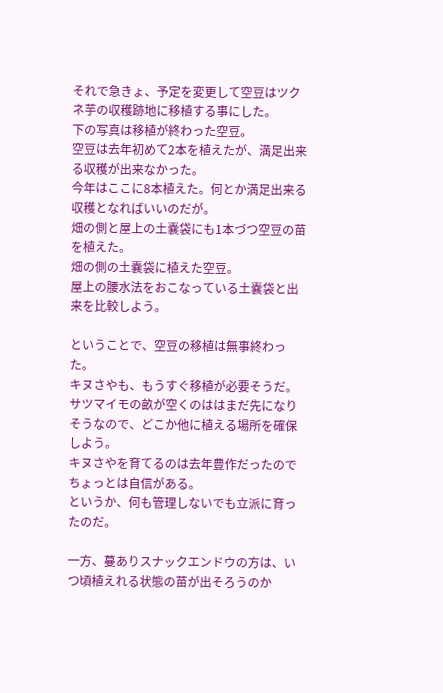それで急きょ、予定を変更して空豆はツクネ芋の収穫跡地に移植する事にした。
下の写真は移植が終わった空豆。
空豆は去年初めて2本を植えたが、満足出来る収穫が出来なかった。
今年はここに8本植えた。何とか満足出来る収穫となればいいのだが。
畑の側と屋上の土嚢袋にも1本づつ空豆の苗を植えた。
畑の側の土嚢袋に植えた空豆。
屋上の腰水法をおこなっている土嚢袋と出来を比較しよう。

ということで、空豆の移植は無事終わった。
キヌさやも、もうすぐ移植が必要そうだ。サツマイモの畝が空くのははまだ先になりそうなので、どこか他に植える場所を確保しよう。
キヌさやを育てるのは去年豊作だったのでちょっとは自信がある。
というか、何も管理しないでも立派に育ったのだ。

一方、蔓ありスナックエンドウの方は、いつ頃植えれる状態の苗が出そろうのか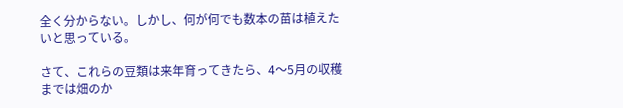全く分からない。しかし、何が何でも数本の苗は植えたいと思っている。

さて、これらの豆類は来年育ってきたら、4〜5月の収穫までは畑のか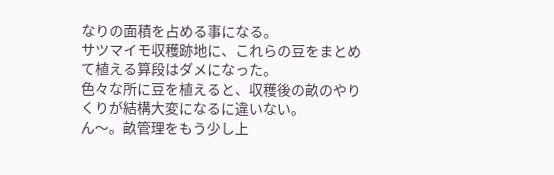なりの面積を占める事になる。
サツマイモ収穫跡地に、これらの豆をまとめて植える算段はダメになった。
色々な所に豆を植えると、収穫後の畝のやりくりが結構大変になるに違いない。
ん〜。畝管理をもう少し上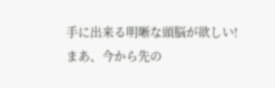手に出来る明晰な頭脳が欲しい!
まあ、今から先の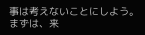事は考えないことにしよう。
まずは、来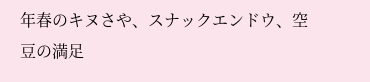年春のキヌさや、スナックエンドウ、空豆の満足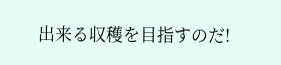出来る収穫を目指すのだ!